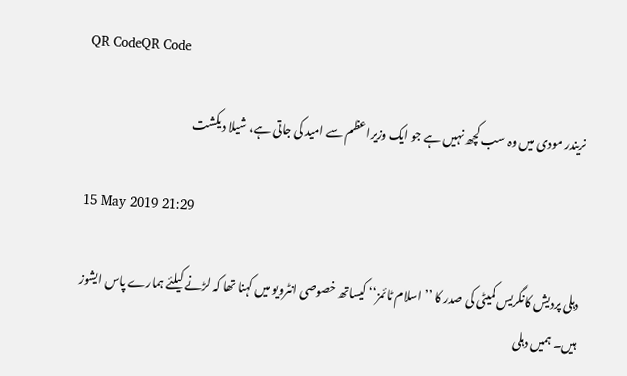QR CodeQR Code

نریندر مودی میں وہ سب کچھ نہیں ہے جو ایک وزیراعظم سے امید کی جاتی ہے، شیلا دیکشت

15 May 2019 21:29

دہلی پردیش کانگریس کمیٹی کی صدر کا ’’اسلام ٹائمز‘‘ کیساتھ خصوصی انٹرویو میں کہنا تھا کہ لڑنے کیلئے ہمارے پاس ایشوز ہیں۔ ہمیں دہلی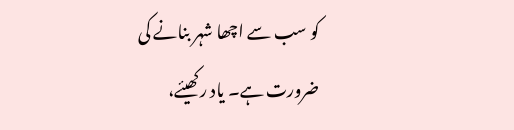کو سب سے اچھا شہر بنانے کی ضرورت ہے۔ یاد رکھیئے،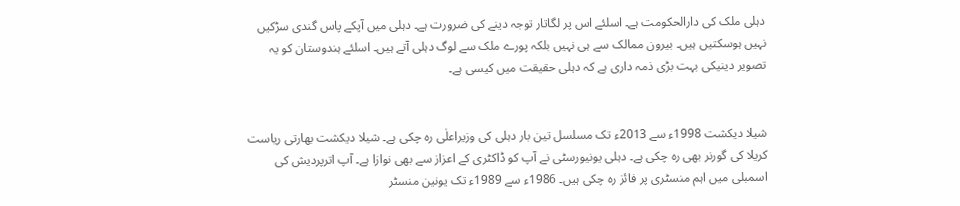دہلی ملک کی دارالحکومت ہے۔ اسلئے اس پر لگاتار توجہ دینے کی ضرورت ہے۔ دہلی میں آپکے پاس گندی سڑکیں نہیں ہوسکتیں ہیں۔ بیرون ممالک سے ہی نہیں بلکہ پورے ملک سے لوگ دہلی آتے ہیں۔ اسلئے ہندوستان کو یہ تصویر دینیکی بہت بڑی ذمہ داری ہے کہ دہلی حقیقت میں کیسی ہے۔


شیلا دیکشت 1998ء سے 2013ء تک مسلسل تین بار دہلی کی وزیراعلٰی رہ چکی ہے۔ شیلا دیکشت بھارتی ریاست کریلا کی گورنر بھی رہ چکی ہے۔ دہلی یونیورسٹی نے آپ کو ڈاکٹری کے اعزاز سے بھی نوازا ہے۔ آپ اترپردیش کی اسمبلی میں اہم منسٹری پر فائز رہ چکی ہیں۔ 1986ء سے 1989ء تک یونین منسٹر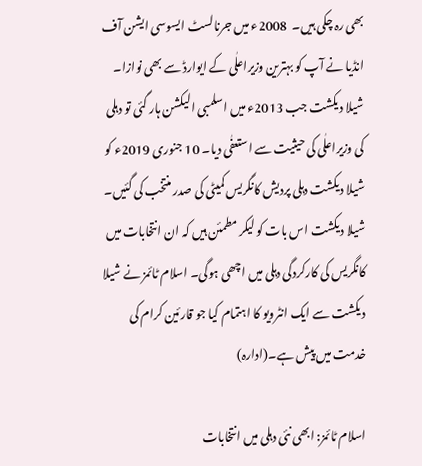بھی رہ چکی ہیں۔  2008ء میں جرنالسٹ ایسوسی ایشن آف انڈیا نے آپ کو بہترین وزیراعلٰی کے ایوارڈ سے بھی نوازا۔ شیلا دیکشت جب 2013ء میں اسلمبی الیکشن ہار گئی تو دہلی کی وزیراعلٰی کی حیثیت سے استعفٰی دیا۔ 10 جنوری 2019ء کو شیلا دیکشت دہلی پردیش کانگریس کمیٹی کی صدر منتخب کی گئیں۔ شیلا دیکشت اس بات کو لیکر مطمئن ہیں کہ ان انتخابات میں کانگریس کی کارکردگی دہلی میں اچھی ہوگی۔ اسلام ٹائمز نے شیلا دیکشت سے ایک انٹرویو کا اہتمام کیا جو قارئین کرام کی خدمت میں پیش ہے۔(ادارہ)

اسلام ٹائمز: ابھی نئی دہلی میں انتخابات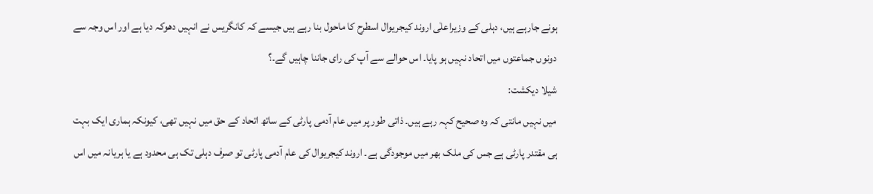ہونے جارہے ہیں، دہلی کے وزیراعلٰی اروند کیجریوال اسطرح کا ماحول بنا رہے ہیں جیسے کہ کانگریس نے انہیں دھوکہ دیا ہے اور اس وجہ سے دونوں جماعتوں میں اتحاد نہیں ہو پایا۔ اس حوالے سے آپ کی رای جاننا چاہیں گے۔؟
شیلا دیکشت:
میں نہیں مانتی کہ وہ صحیح کہہ رہے ہیں۔ ذاتی طور پر میں عام آدمی پارٹی کے ساتھ اتحاد کے حق میں نہیں تھی، کیونکہ ہماری ایک بہت ہی مقتدر پارٹی ہے جس کی ملک بھر میں موجودگی ہے۔ اروند کیجریوال کی عام آدمی پارٹی تو صرف دہلی تک ہی محدود ہے یا ہریانہ میں اس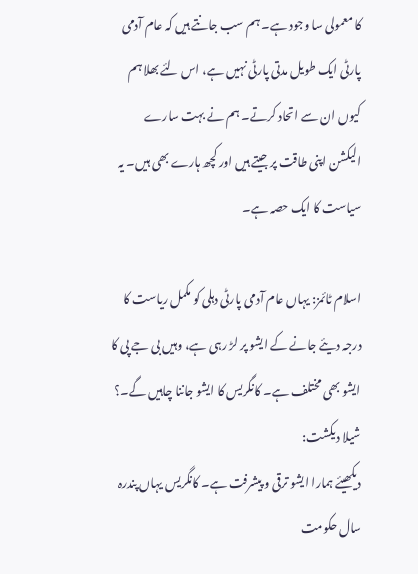کا معمولی سا وجود ہے۔ ہم سب جانتے ہیں کہ عام آدمی پارٹی ایک طویل مدتی پارٹی نہیں ہے، اس لئے بھلا ہم کیوں ان سے اتحاد کرتے۔ ہم نے بہت سارے الیکشن اپنی طاقت پر جیتے ہیں اور کچھ ہارے بھی ہیں۔ یہ سیاست کا ایک حصہ ہے۔

اسلام ٹائمز: یہاں عام آدمی پارٹی دہلی کو مکمل ریاست کا درجہ دیئے جانے کے ایشو پر لڑ رہی ہے، وہیں بی جے پی کا ایشو بھی مختلف ہے۔ کانگریس کا ایشو جاننا چاہیں گے۔؟
شیلا دیکشت:
دیکھیئے ہمارا ایشو ترقی و پیشرفت ہے۔ کانگریس یہاں پندرہ سال حکومت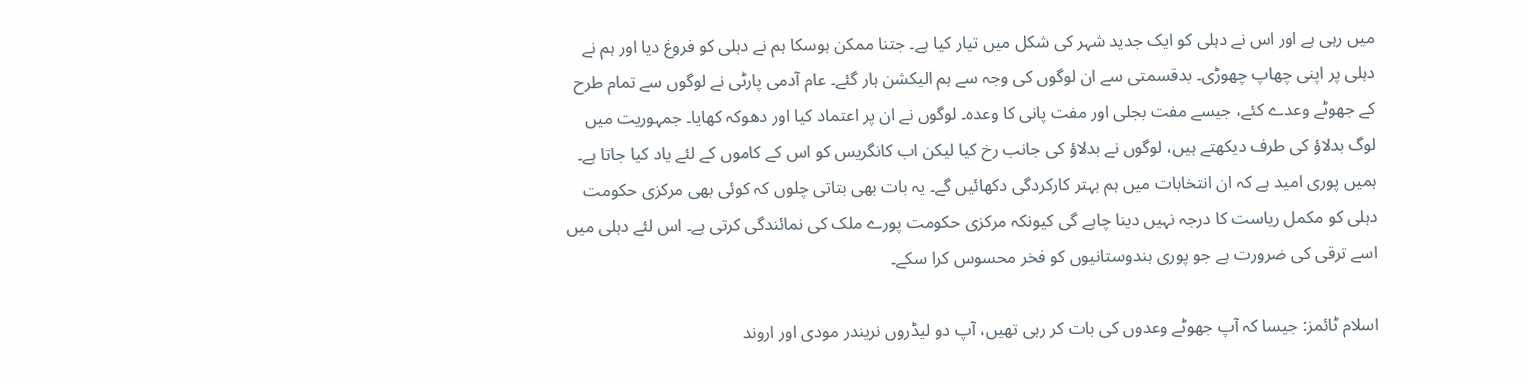میں رہی ہے اور اس نے دہلی کو ایک جدید شہر کی شکل میں تیار کیا ہے۔ جتنا ممکن ہوسکا ہم نے دہلی کو فروغ دیا اور ہم نے دہلی پر اپنی چھاپ چھوڑی۔ بدقسمتی سے ان لوگوں کی وجہ سے ہم الیکشن ہار گئے۔ عام آدمی پارٹی نے لوگوں سے تمام طرح کے جھوٹے وعدے کئے، جیسے مفت بجلی اور مفت پانی کا وعدہ۔ لوگوں نے ان پر اعتماد کیا اور دھوکہ کھایا۔ جمہوریت میں لوگ بدلاؤ کی طرف دیکھتے ہیں، لوگوں نے بدلاؤ کی جانب رخ کیا لیکن اب کانگریس کو اس کے کاموں کے لئے یاد کیا جاتا ہے۔ ہمیں پوری امید ہے کہ ان انتخابات میں ہم بہتر کارکردگی دکھائیں گے۔ یہ بات بھی بتاتی چلوں کہ کوئی بھی مرکزی حکومت دہلی کو مکمل ریاست کا درجہ نہیں دینا چاہے گی کیونکہ مرکزی حکومت پورے ملک کی نمائندگی کرتی ہے۔ اس لئے دہلی میں اسے ترقی کی ضرورت ہے جو پوری ہندوستانیوں کو فخر محسوس کرا سکے۔

اسلام ٹائمز: جیسا کہ آپ جھوٹے وعدوں کی بات کر رہی تھیں، آپ دو لیڈروں نریندر مودی اور اروند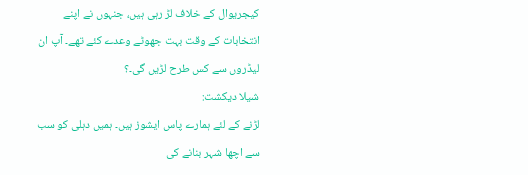کیجریوال کے خلاف لڑ رہی ہیں، جنہوں نے اپنے انتخابات کے وقت بہت جھوٹے وعدے کئے تھے۔ آپ ان لیڈروں سے کس طرح لڑیں گی۔؟
شیلا دیکشت:
لڑنے کے لئے ہمارے پاس ایشوز ہیں۔ ہمیں دہلی کو سب سے اچھا شہر بنانے کی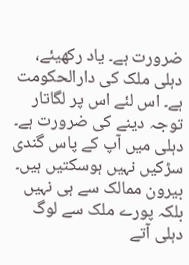ضرورت ہے۔ یاد رکھیئے، دہلی ملک کی دارالحکومت ہے۔ اس لئے اس پر لگاتار توجہ دینے کی ضرورت ہے۔ دہلی میں آپ کے پاس گندی سڑکیں نہیں ہوسکتیں ہیں۔ بیرون ممالک سے ہی نہیں بلکہ پورے ملک سے لوگ دہلی آتے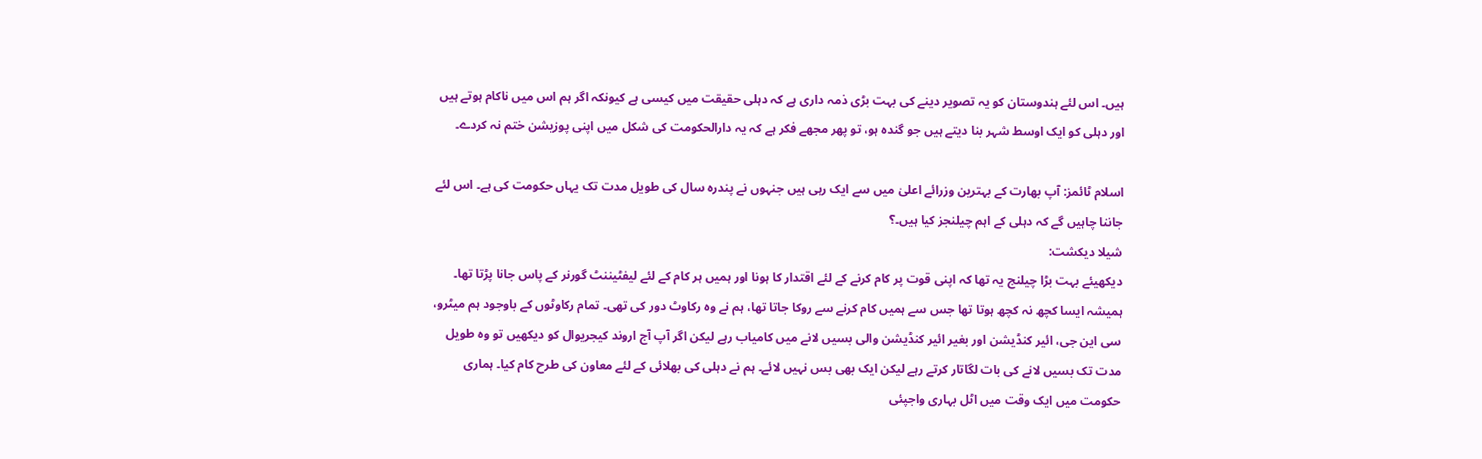ہیں۔ اس لئے ہندوستان کو یہ تصویر دینے کی بہت بڑی ذمہ داری ہے کہ دہلی حقیقت میں کیسی ہے کیونکہ اگر ہم اس میں ناکام ہوتے ہیں اور دہلی کو ایک اوسط شہر بنا دیتے ہیں جو گندہ ہو، تو پھر مجھے فکر ہے کہ یہ دارالحکومت کی شکل میں اپنی پوزیشن ختم نہ کردے۔

اسلام ٹائمز: آپ بھارت کے بہترین وزرائے اعلیٰ میں سے ایک رہی ہیں جنہوں نے پندرہ سال کی طویل مدت تک یہاں حکومت کی ہے۔ اس لئے جاننا چاہیں گے کہ دہلی کے اہم چیلنجز کیا ہیں۔؟
شیلا دیکشت:
دیکھیئے بہت بڑا چیلنج یہ تھا کہ اپنی قوت پر کام کرنے کے لئے اقتدار کا ہونا اور ہمیں ہر کام کے لئے لیفٹیننٹ گورنر کے پاس جانا پڑتا تھا۔ ہمیشہ ایسا کچھ نہ کچھ ہوتا تھا جس سے ہمیں کام کرنے سے روکا جاتا تھا، ہم نے وہ رکاوٹ دور کی تھی۔ تمام رکاوٹوں کے باوجود ہم میٹرو، سی این جی، ائیر کنڈیشن اور بغیر ائیر کنڈیشن والی بسیں لانے میں کامیاب رہے لیکن اگر آپ آج اروند کیجریوال کو دیکھیں تو وہ طویل مدت تک بسیں لانے کی بات لگاتار کرتے رہے لیکن ایک بھی بس نہیں لائے۔ ہم نے دہلی کی بھلائی کے لئے معاون کی طرح کام کیا۔ ہماری حکومت میں ایک وقت میں اٹل بہاری واجپئی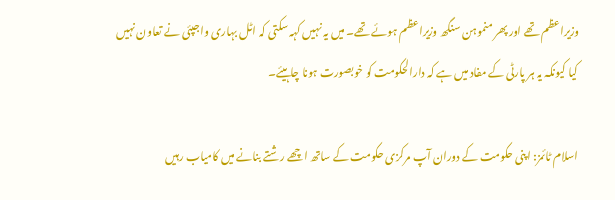وزیراعظم تھے اور پھر منموہن سنگھ وزیراعظم ہوئے تھے۔ میں یہ نہیں کہہ سکتی کہ اٹل بہاری واجپئی نے تعاون نہیں کیا کیونکہ یہ ہر پارٹی کے مفاد میں ہے کہ دارالحکومت کو خوبصورت ہونا چاہیئے۔

اسلام ٹائمز: اپنی حکومت کے دوران آپ مرکزی حکومت کے ساتھ اچھے رشتے بنانے میں کامیاب رہیں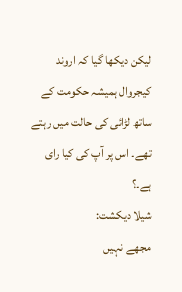لیکن دیکھا گیا کہ اروند کیجروال ہمیشہ حکومت کے ساتھ لڑائی کی حالت میں رہتے تھے۔ اس پر آپ کی کیا رای ہے۔؟
شیلا دیکشت:
مجھے نہیں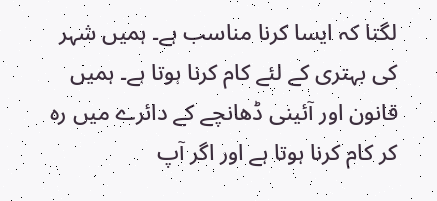لگتا کہ ایسا کرنا مناسب ہے۔ ہمیں شہر کی بہتری کے لئے کام کرنا ہوتا ہے۔ ہمیں قانون اور آئینی ڈھانچے کے دائرے میں رہ کر کام کرنا ہوتا ہے اور اگر آپ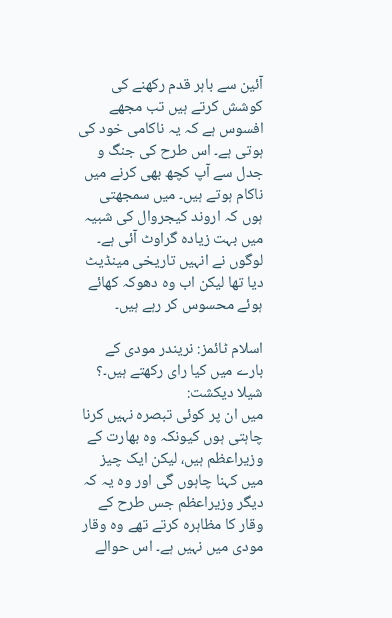آئین سے باہر قدم رکھنے کی کوشش کرتے ہیں تب مجھے افسوس ہے کہ یہ ناکامی خود کی ہوتی ہے۔ اس طرح کی جنگ و جدل سے آپ کچھ بھی کرنے میں ناکام ہوتے ہیں۔ میں سمجھتی ہوں کہ اروند کیجروال کی شبیہ میں بہت زیادہ گراوٹ آئی ہے۔ لوگوں نے انہیں تاریخی مینڈیٹ دیا تھا لیکن اب وہ دھوکہ کھائے ہوئے محسوس کر رہے ہیں۔

اسلام ٹائمز: نریندر مودی کے بارے میں کیا رای رکھتے ہیں۔؟
شیلا دیکشت:
میں ان پر کوئی تبصرہ نہیں کرنا چاہتی ہوں کیونکہ وہ بھارت کے وزیراعظم ہیں، لیکن ایک چیز میں کہنا چاہوں گی اور وہ یہ کہ دیگر وزیراعظم جس طرح کے وقار کا مظاہرہ کرتے تھے وہ وقار مودی میں نہیں ہے۔ اس حوالے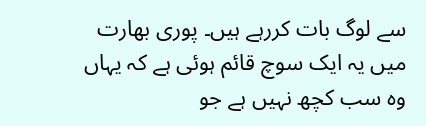سے لوگ بات کررہے ہیں۔ پوری بھارت میں یہ ایک سوچ قائم ہوئی ہے کہ یہاں وہ سب کچھ نہیں ہے جو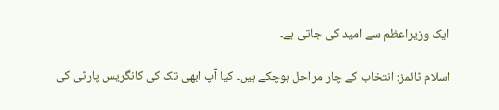ایک وزیراعظم سے امید کی جاتی ہے۔

اسلام ٹائمز: انتخاب کے چار مراحل ہوچکے ہیں۔ کیا آپ ابھی تک کی کانگریس پارٹی کی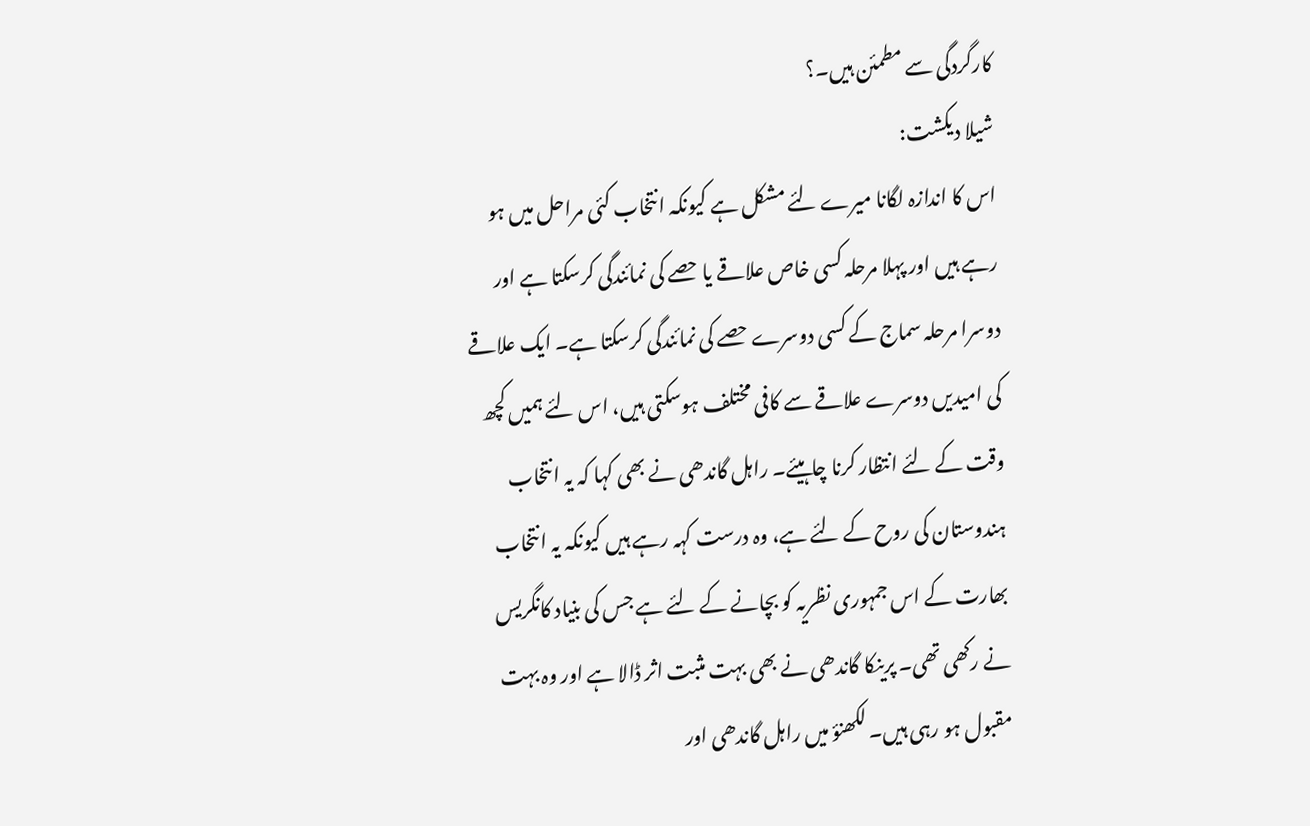کارگردگی سے مطمئن ہیں۔؟
شیلا دیکشت:
اس کا اندازہ لگانا میرے لئے مشکل ہے کیونکہ انتخاب کئی مراحل میں ہو رہے ہیں اور پہلا مرحلہ کسی خاص علاقے یا حصے کی نمائندگی کرسکتا ہے اور دوسرا مرحلہ سماج کے کسی دوسرے حصے کی نمائندگی کرسکتا ہے۔ ایک علاقے کی امیدیں دوسرے علاقے سے کافی مختلف ہوسکتی ہیں، اس لئے ہمیں کچھ وقت کے لئے انتظار کرنا چاہیئے۔ راہل گاندھی نے بھی کہا کہ یہ انتخاب ہندوستان کی روح کے لئے ہے، وہ درست کہہ رہے ہیں کیونکہ یہ انتخاب بھارت کے اس جمہوری نظریہ کو بچانے کے لئے ہے جس کی بنیاد کانگریس نے رکھی تھی۔ پرینکا گاندھی نے بھی بہت مثبت اثر ڈالا ہے اور وہ بہت مقبول ہو رہی ہیں۔ لکھنؤ میں راہل گاندھی اور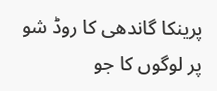پرینکا گاندھی کا روڈ شو پر لوگوں کا جو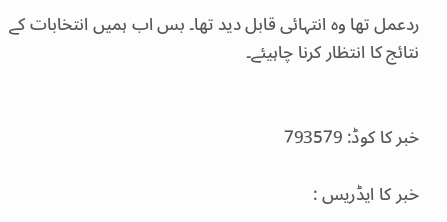ردعمل تھا وہ انتہائی قابل دید تھا۔ بس اب ہمیں انتخابات کے نتائج کا انتظار کرنا چاہیئے۔


خبر کا کوڈ: 793579

خبر کا ایڈریس :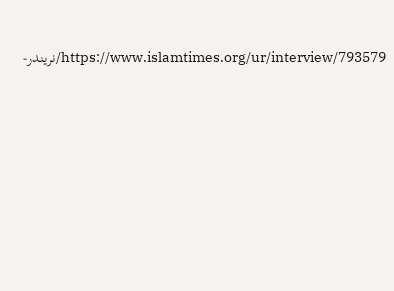https://www.islamtimes.org/ur/interview/793579/نریندر-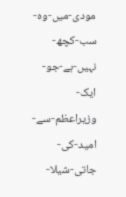مودی-میں-وہ-سب-کچھ-نہیں-ہے-جو-ایک-وزیراعظم-سے-امید-کی-جاتی-شیلا-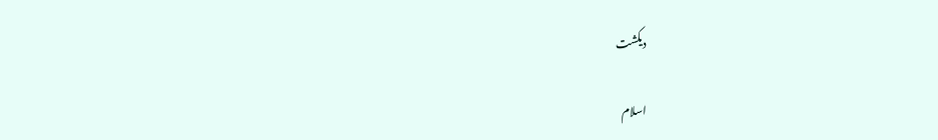دیکشت

اسلام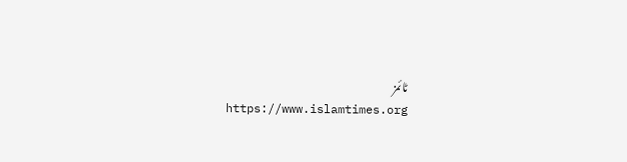ٹائمز
  https://www.islamtimes.org